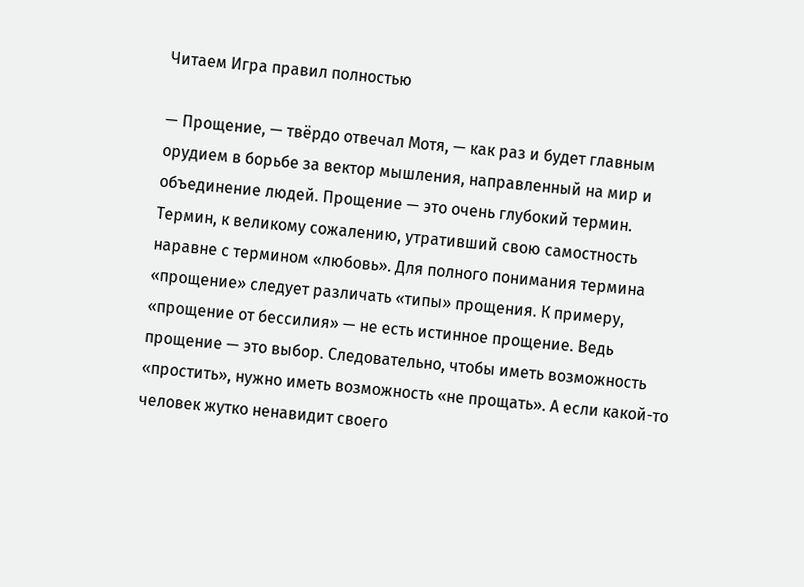Читаем Игра правил полностью

— Прощение, — твёрдо отвечал Мотя, — как раз и будет главным орудием в борьбе за вектор мышления, направленный на мир и объединение людей. Прощение — это очень глубокий термин. Термин, к великому сожалению, утративший свою самостность наравне с термином «любовь». Для полного понимания термина «прощение» следует различать «типы» прощения. К примеру, «прощение от бессилия» — не есть истинное прощение. Ведь прощение — это выбор. Следовательно, чтобы иметь возможность «простить», нужно иметь возможность «не прощать». А если какой-то человек жутко ненавидит своего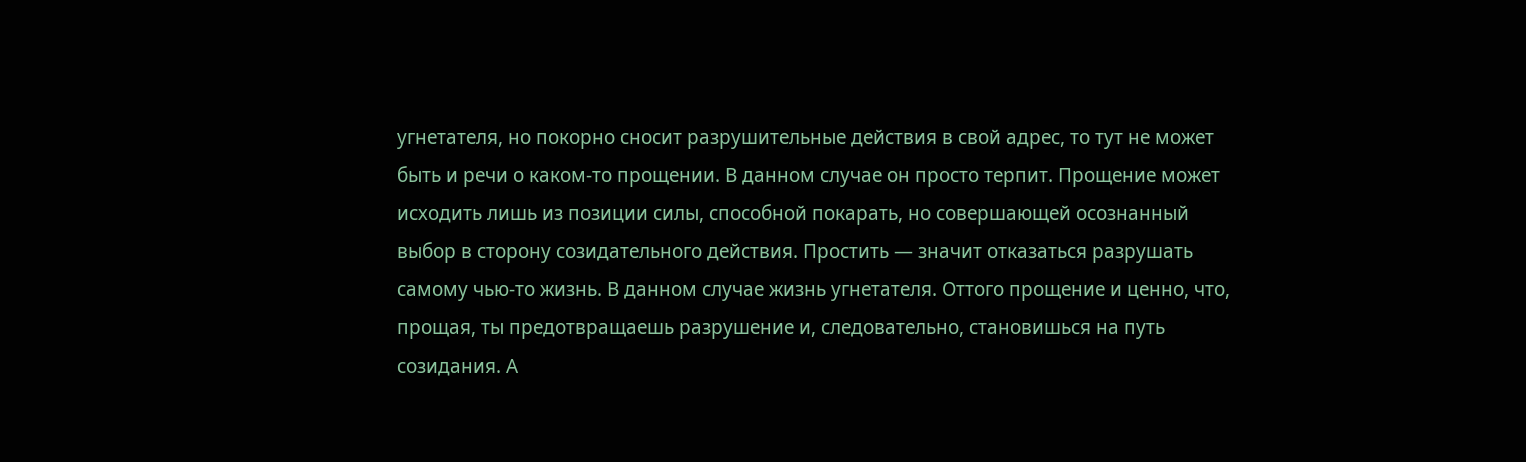угнетателя, но покорно сносит разрушительные действия в свой адрес, то тут не может быть и речи о каком-то прощении. В данном случае он просто терпит. Прощение может исходить лишь из позиции силы, способной покарать, но совершающей осознанный выбор в сторону созидательного действия. Простить — значит отказаться разрушать самому чью-то жизнь. В данном случае жизнь угнетателя. Оттого прощение и ценно, что, прощая, ты предотвращаешь разрушение и, следовательно, становишься на путь созидания. А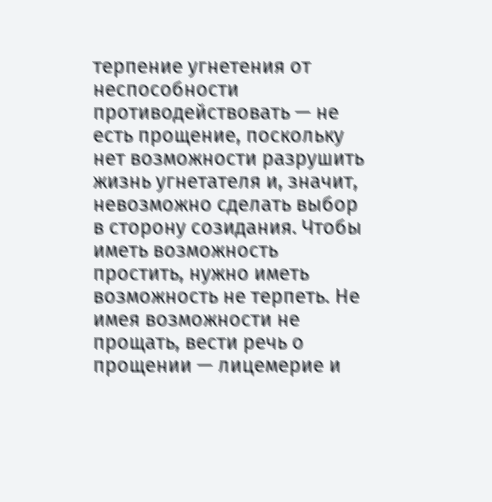терпение угнетения от неспособности противодействовать — не есть прощение, поскольку нет возможности разрушить жизнь угнетателя и, значит, невозможно сделать выбор в сторону созидания. Чтобы иметь возможность простить, нужно иметь возможность не терпеть. Не имея возможности не прощать, вести речь о прощении — лицемерие и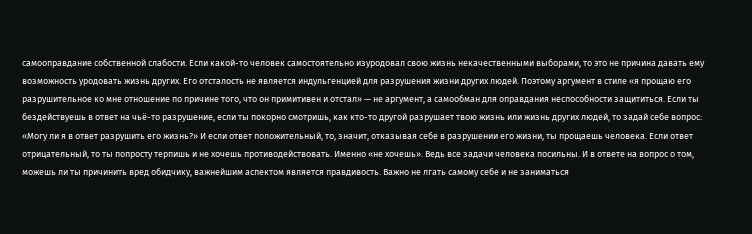самооправдание собственной слабости. Если какой-то человек самостоятельно изуродовал свою жизнь некачественными выборами, то это не причина давать ему возможность уродовать жизнь других. Его отсталость не является индульгенцией для разрушения жизни других людей. Поэтому аргумент в стиле «я прощаю его разрушительное ко мне отношение по причине того, что он примитивен и отстал» — не аргумент, а самообман для оправдания неспособности защититься. Если ты бездействуешь в ответ на чьё-то разрушение, если ты покорно смотришь, как кто-то другой разрушает твою жизнь или жизнь других людей, то задай себе вопрос: «Могу ли я в ответ разрушить его жизнь?» И если ответ положительный, то, значит, отказывая себе в разрушении его жизни, ты прощаешь человека. Если ответ отрицательный, то ты попросту терпишь и не хочешь противодействовать. Именно «не хочешь». Ведь все задачи человека посильны. И в ответе на вопрос о том, можешь ли ты причинить вред обидчику, важнейшим аспектом является правдивость. Важно не лгать самому себе и не заниматься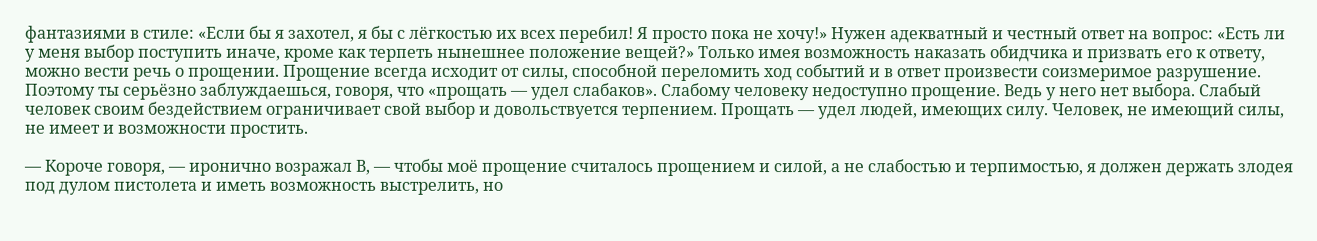фантазиями в стиле: «Если бы я захотел, я бы с лёгкостью их всех перебил! Я просто пока не хочу!» Нужен адекватный и честный ответ на вопрос: «Есть ли у меня выбор поступить иначе, кроме как терпеть нынешнее положение вещей?» Только имея возможность наказать обидчика и призвать его к ответу, можно вести речь о прощении. Прощение всегда исходит от силы, способной переломить ход событий и в ответ произвести соизмеримое разрушение. Поэтому ты серьёзно заблуждаешься, говоря, что «прощать — удел слабаков». Слабому человеку недоступно прощение. Ведь у него нет выбора. Слабый человек своим бездействием ограничивает свой выбор и довольствуется терпением. Прощать — удел людей, имеющих силу. Человек, не имеющий силы, не имеет и возможности простить.

— Короче говоря, — иронично возражал В, — чтобы моё прощение считалось прощением и силой, а не слабостью и терпимостью, я должен держать злодея под дулом пистолета и иметь возможность выстрелить, но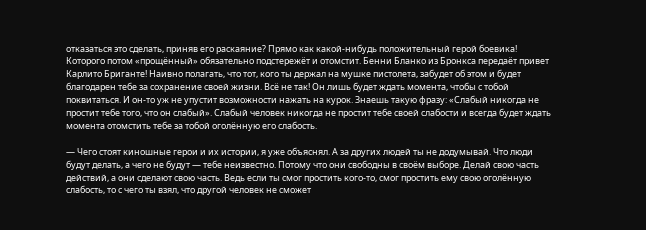отказаться это сделать, приняв его раскаяние? Прямо как какой-нибудь положительный герой боевика! Которого потом «прощённый» обязательно подстережёт и отомстит. Бенни Бланко из Бронкса передаёт привет Карлито Бриганте! Наивно полагать, что тот, кого ты держал на мушке пистолета, забудет об этом и будет благодарен тебе за сохранение своей жизни. Всё не так! Он лишь будет ждать момента, чтобы с тобой поквитаться. И он-то уж не упустит возможности нажать на курок. Знаешь такую фразу: «Слабый никогда не простит тебе того, что он слабый». Слабый человек никогда не простит тебе своей слабости и всегда будет ждать момента отомстить тебе за тобой оголённую его слабость.

— Чего стоят киношные герои и их истории, я уже объяснял. А за других людей ты не додумывай. Что люди будут делать, а чего не будут — тебе неизвестно. Потому что они свободны в своём выборе. Делай свою часть действий, а они сделают свою часть. Ведь если ты смог простить кого-то, смог простить ему свою оголённую слабость, то с чего ты взял, что другой человек не сможет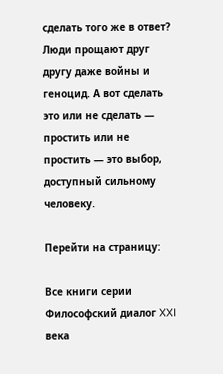сделать того же в ответ? Люди прощают друг другу даже войны и геноцид. А вот сделать это или не сделать — простить или не простить — это выбор, доступный сильному человеку.

Перейти на страницу:

Все книги серии Философский диалог XXI века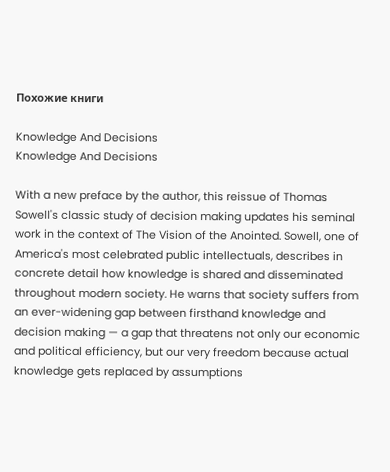Похожие книги

Knowledge And Decisions
Knowledge And Decisions

With a new preface by the author, this reissue of Thomas Sowell's classic study of decision making updates his seminal work in the context of The Vision of the Anointed. Sowell, one of America's most celebrated public intellectuals, describes in concrete detail how knowledge is shared and disseminated throughout modern society. He warns that society suffers from an ever-widening gap between firsthand knowledge and decision making — a gap that threatens not only our economic and political efficiency, but our very freedom because actual knowledge gets replaced by assumptions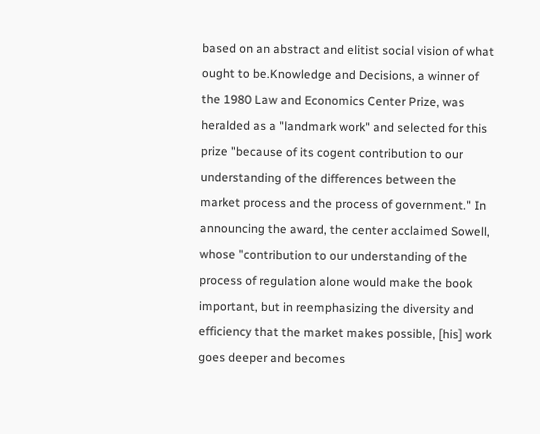based on an abstract and elitist social vision of what ought to be.Knowledge and Decisions, a winner of the 1980 Law and Economics Center Prize, was heralded as a "landmark work" and selected for this prize "because of its cogent contribution to our understanding of the differences between the market process and the process of government." In announcing the award, the center acclaimed Sowell, whose "contribution to our understanding of the process of regulation alone would make the book important, but in reemphasizing the diversity and efficiency that the market makes possible, [his] work goes deeper and becomes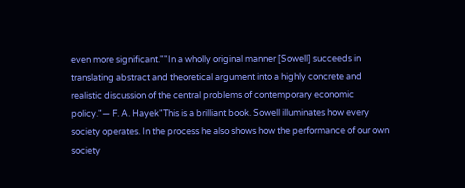even more significant.""In a wholly original manner [Sowell] succeeds in translating abstract and theoretical argument into a highly concrete and realistic discussion of the central problems of contemporary economic policy."— F. A. Hayek"This is a brilliant book. Sowell illuminates how every society operates. In the process he also shows how the performance of our own society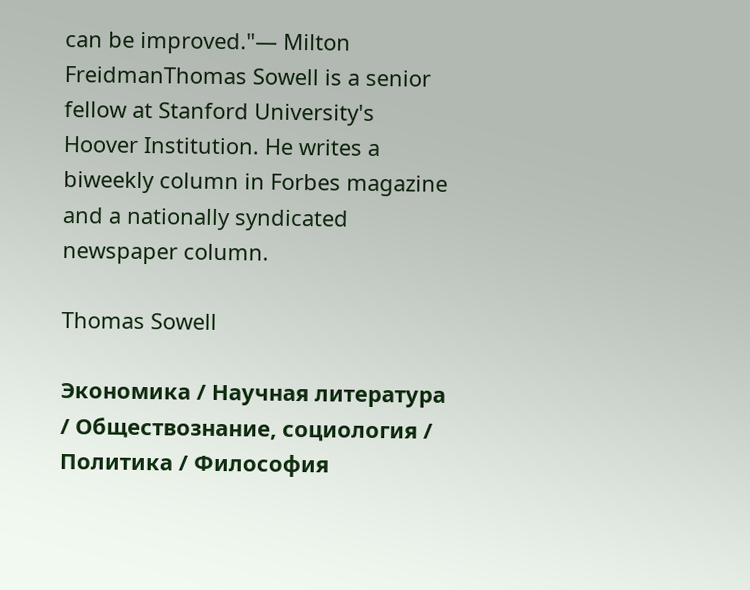can be improved."— Milton FreidmanThomas Sowell is a senior fellow at Stanford University's Hoover Institution. He writes a biweekly column in Forbes magazine and a nationally syndicated newspaper column.

Thomas Sowell

Экономика / Научная литература / Обществознание, социология / Политика / Философия